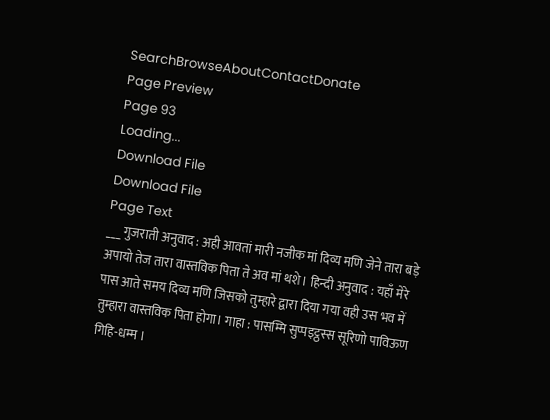SearchBrowseAboutContactDonate
Page Preview
Page 93
Loading...
Download File
Download File
Page Text
___ गुजराती अनुवाद : अही आवतां मारी नजीक मां दिव्य मणि जेने तारा बड़े अपायो तेज तारा वास्तविक पिता ते अव मां थशे। हिन्दी अनुवाद : यहाँ मेरे पास आते समय दिव्य मणि जिसको तुम्हारे द्वारा दिया गया वही उस भव में तुम्हारा वास्तविक पिता होगा। गाहा : पासम्मि सुप्पइट्ठस्स सूरिणो पाविऊण गिहि-धम्म ।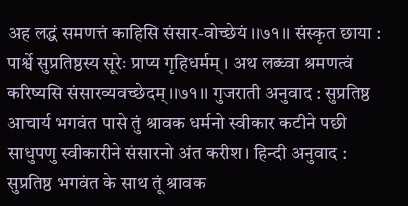अह लद्धं समणत्तं काहिसि संसार-वोच्छेयं ।।७१।। संस्कृत छाया : पार्श्वे सुप्रतिष्ठस्य सूरेः प्राप्य गृहिधर्मम् । अथ लब्ध्वा श्रमणत्वं करिष्यसि संसारव्यवच्छेदम् ।।७१।। गुजराती अनुवाद : सुप्रतिष्ठ आचार्य भगवंत पासे तुं श्रावक धर्मनो स्वीकार कटीने पछी साधुपणु स्वीकारीने संसारनो अंत करीश। हिन्दी अनुवाद : सुप्रतिष्ठ भगवंत के साथ तूं श्रावक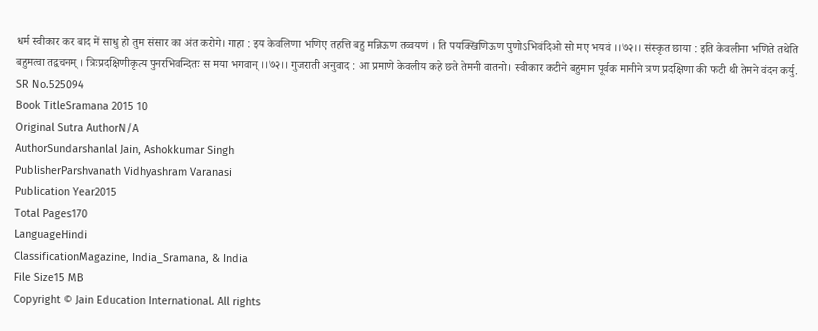धर्म स्वीकार कर बाद में साधु हो तुम संसार का अंत करोगे। गाहा : इय केवलिणा भणिए तहत्ति बहु मन्निऊण तव्वयणं । ति पयक्खिणिऊण पुणोऽभिवंदिओ सो मए भयवं ।।७२।। संस्कृत छाया : इति केवलीना भणिते तथेति बहुमत्वा तद्वचनम् । त्रिःप्रदक्षिणीकृत्य पुनरभिवन्दितः स मया भगवान् ।।७२।। गुजराती अनुवाद : आ प्रमाणे केवलीय कहे छते तेमनी वातनो। स्वीकार कटीने बहुमान पूर्वक मानीने त्रण प्रदक्षिणा की फटी थी तेमने वंदन कर्यु.
SR No.525094
Book TitleSramana 2015 10
Original Sutra AuthorN/A
AuthorSundarshanlal Jain, Ashokkumar Singh
PublisherParshvanath Vidhyashram Varanasi
Publication Year2015
Total Pages170
LanguageHindi
ClassificationMagazine, India_Sramana, & India
File Size15 MB
Copyright © Jain Education International. All rights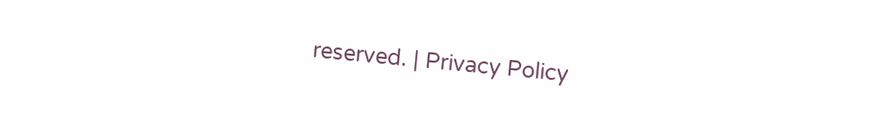reserved. | Privacy Policy